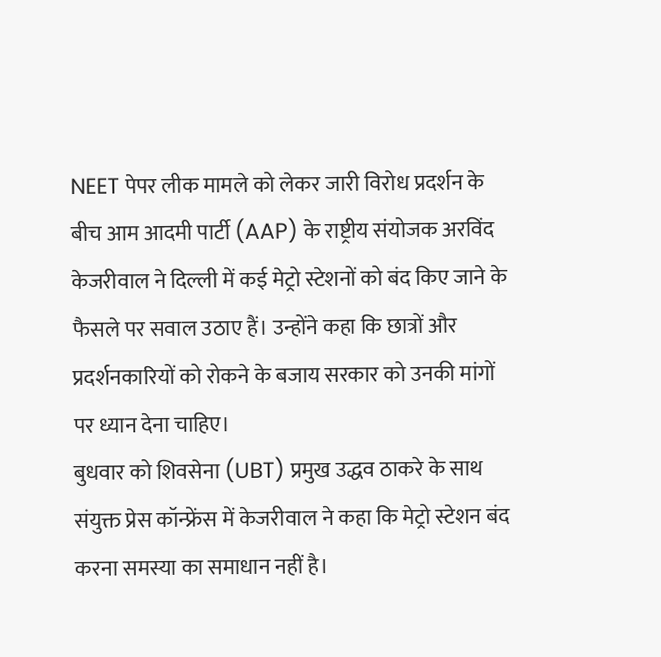NEET पेपर लीक मामले को लेकर जारी विरोध प्रदर्शन के बीच आम आदमी पार्टी (AAP) के राष्ट्रीय संयोजक अरविंद केजरीवाल ने दिल्ली में कई मेट्रो स्टेशनों को बंद किए जाने के फैसले पर सवाल उठाए हैं। उन्होंने कहा कि छात्रों और प्रदर्शनकारियों को रोकने के बजाय सरकार को उनकी मांगों पर ध्यान देना चाहिए।
बुधवार को शिवसेना (UBT) प्रमुख उद्धव ठाकरे के साथ संयुक्त प्रेस कॉन्फ्रेंस में केजरीवाल ने कहा कि मेट्रो स्टेशन बंद करना समस्या का समाधान नहीं है।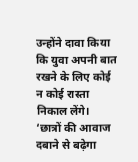उन्होंने दावा किया कि युवा अपनी बात रखने के लिए कोई न कोई रास्ता निकाल लेंगे।
‘छात्रों की आवाज दबाने से बढ़ेगा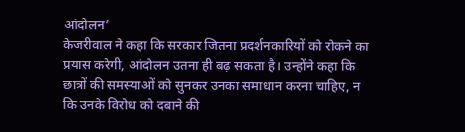आंदोलन’
केजरीवाल ने कहा कि सरकार जितना प्रदर्शनकारियों को रोकने का प्रयास करेगी, आंदोलन उतना ही बढ़ सकता है। उन्होंने कहा कि छात्रों की समस्याओं को सुनकर उनका समाधान करना चाहिए, न कि उनके विरोध को दबाने की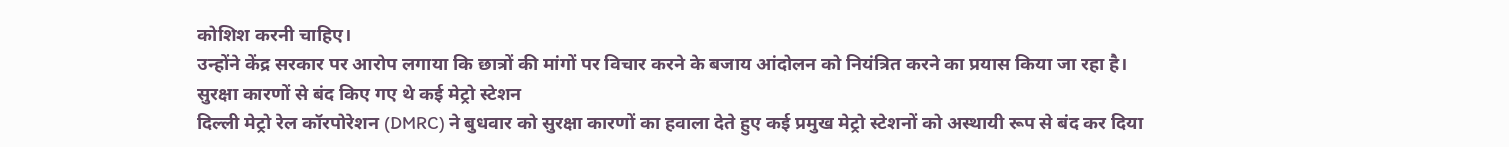कोशिश करनी चाहिए।
उन्होंने केंद्र सरकार पर आरोप लगाया कि छात्रों की मांगों पर विचार करने के बजाय आंदोलन को नियंत्रित करने का प्रयास किया जा रहा है।
सुरक्षा कारणों से बंद किए गए थे कई मेट्रो स्टेशन
दिल्ली मेट्रो रेल कॉरपोरेशन (DMRC) ने बुधवार को सुरक्षा कारणों का हवाला देते हुए कई प्रमुख मेट्रो स्टेशनों को अस्थायी रूप से बंद कर दिया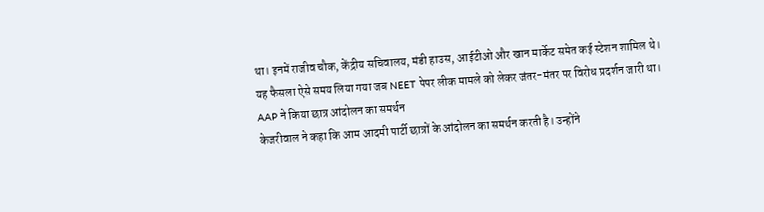था। इनमें राजीव चौक, केंद्रीय सचिवालय, मंडी हाउस, आईटीओ और खान मार्केट समेत कई स्टेशन शामिल थे।
यह फैसला ऐसे समय लिया गया जब NEET पेपर लीक मामले को लेकर जंतर-मंतर पर विरोध प्रदर्शन जारी था।
AAP ने किया छात्र आंदोलन का समर्थन
केजरीवाल ने कहा कि आम आदमी पार्टी छात्रों के आंदोलन का समर्थन करती है। उन्होंने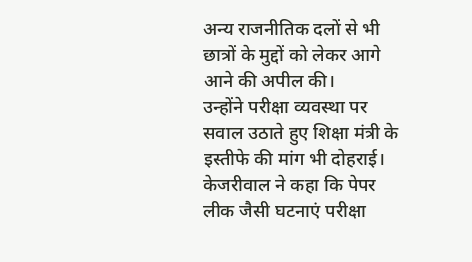अन्य राजनीतिक दलों से भी छात्रों के मुद्दों को लेकर आगे आने की अपील की।
उन्होंने परीक्षा व्यवस्था पर सवाल उठाते हुए शिक्षा मंत्री के इस्तीफे की मांग भी दोहराई। केजरीवाल ने कहा कि पेपर लीक जैसी घटनाएं परीक्षा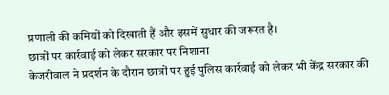प्रणाली की कमियों को दिखाती हैं और इसमें सुधार की जरूरत है।
छात्रों पर कार्रवाई को लेकर सरकार पर निशाना
केजरीवाल ने प्रदर्शन के दौरान छात्रों पर हुई पुलिस कार्रवाई को लेकर भी केंद्र सरकार की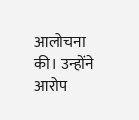आलोचना की। उन्होंने आरोप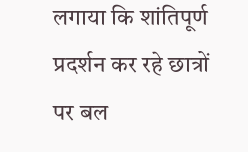लगाया कि शांतिपूर्ण प्रदर्शन कर रहे छात्रों पर बल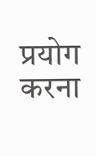प्रयोग करना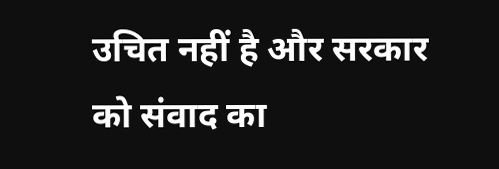उचित नहीं है और सरकार को संवाद का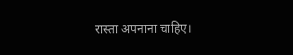रास्ता अपनाना चाहिए।